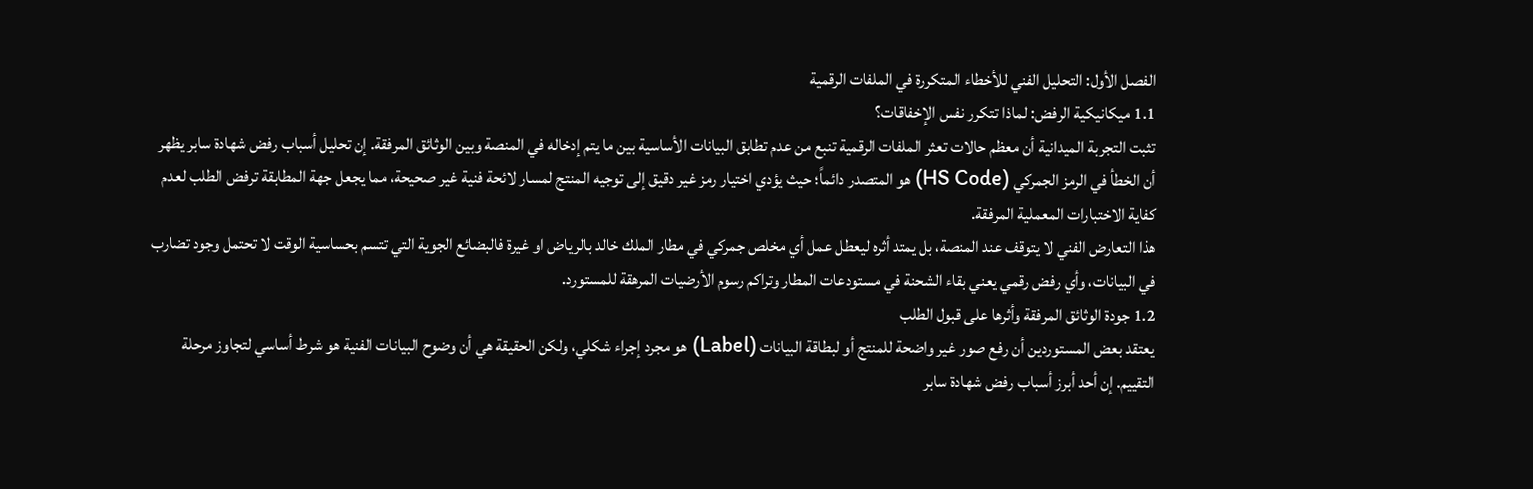الفصل الأول: التحليل الفني للأخطاء المتكررة في الملفات الرقمية
1.1 ميكانيكية الرفض: لماذا تتكرر نفس الإخفاقات؟
تثبت التجربة الميدانية أن معظم حالات تعثر الملفات الرقمية تنبع من عدم تطابق البيانات الأساسية بين ما يتم إدخاله في المنصة وبين الوثائق المرفقة. إن تحليل أسباب رفض شهادة سابر يظهر أن الخطأ في الرمز الجمركي (HS Code) هو المتصدر دائماً؛ حيث يؤدي اختيار رمز غير دقيق إلى توجيه المنتج لمسار لائحة فنية غير صحيحة، مما يجعل جهة المطابقة ترفض الطلب لعدم كفاية الاختبارات المعملية المرفقة.
هذا التعارض الفني لا يتوقف عند المنصة، بل يمتد أثره ليعطل عمل أي مخلص جمركي في مطار الملك خالد بالرياض او غيرة فالبضائع الجوية التي تتسم بحساسية الوقت لا تحتمل وجود تضارب في البيانات، وأي رفض رقمي يعني بقاء الشحنة في مستودعات المطار وتراكم رسوم الأرضيات المرهقة للمستورد.
1.2 جودة الوثائق المرفقة وأثرها على قبول الطلب
يعتقد بعض المستوردين أن رفع صور غير واضحة للمنتج أو لبطاقة البيانات (Label) هو مجرد إجراء شكلي، ولكن الحقيقة هي أن وضوح البيانات الفنية هو شرط أساسي لتجاوز مرحلة التقييم. إن أحد أبرز أسباب رفض شهادة سابر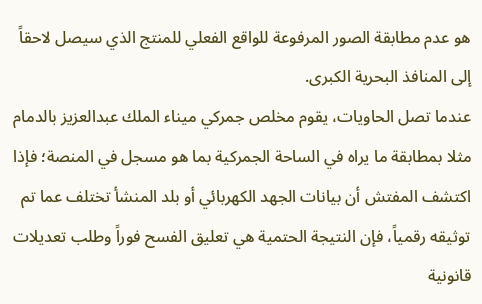هو عدم مطابقة الصور المرفوعة للواقع الفعلي للمنتج الذي سيصل لاحقاً إلى المنافذ البحرية الكبرى.
عندما تصل الحاويات، يقوم مخلص جمركي ميناء الملك عبدالعزيز بالدمام مثلا بمطابقة ما يراه في الساحة الجمركية بما هو مسجل في المنصة؛ فإذا اكتشف المفتش أن بيانات الجهد الكهربائي أو بلد المنشأ تختلف عما تم توثيقه رقمياً، فإن النتيجة الحتمية هي تعليق الفسح فوراً وطلب تعديلات قانونية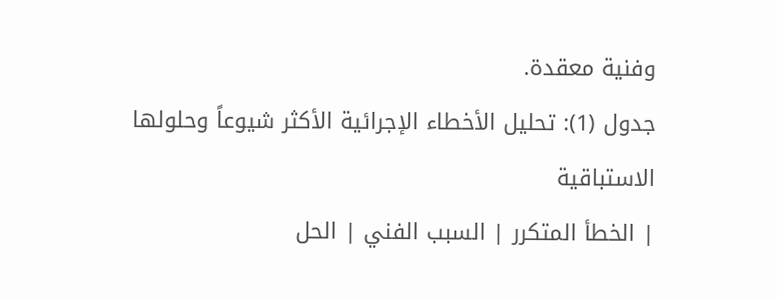وفنية معقدة.
جدول (1): تحليل الأخطاء الإجرائية الأكثر شيوعاً وحلولها الاستباقية
| الخطأ المتكرر | السبب الفني | الحل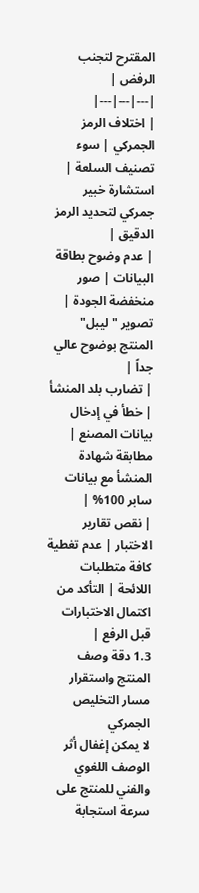المقترح لتجنب الرفض |
|---|---|---|
| اختلاف الرمز الجمركي | سوء تصنيف السلعة | استشارة خبير جمركي لتحديد الرمز الدقيق |
| عدم وضوح بطاقة البيانات | صور منخفضة الجودة | تصوير "ليبل" المنتج بوضوح عالي جداً |
| تضارب بلد المنشأ | خطأ في إدخال بيانات المصنع | مطابقة شهادة المنشأ مع بيانات سابر 100% |
| نقص تقارير الاختبار | عدم تغطية كافة متطلبات اللائحة | التأكد من اكتمال الاختبارات قبل الرفع |
1.3 دقة وصف المنتج واستقرار مسار التخليص الجمركي
لا يمكن إغفال أثر الوصف اللغوي والفني للمنتج على سرعة استجابة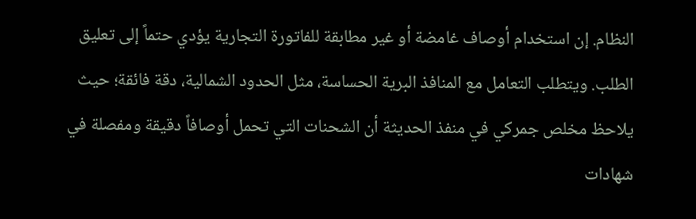النظام. إن استخدام أوصاف غامضة أو غير مطابقة للفاتورة التجارية يؤدي حتماً إلى تعليق الطلب. ويتطلب التعامل مع المنافذ البرية الحساسة، مثل الحدود الشمالية، دقة فائقة؛ حيث يلاحظ مخلص جمركي في منفذ الحديثة أن الشحنات التي تحمل أوصافاً دقيقة ومفصلة في شهادات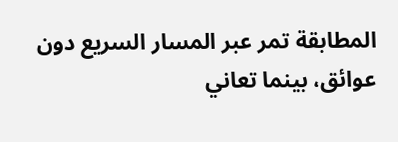المطابقة تمر عبر المسار السريع دون عوائق، بينما تعاني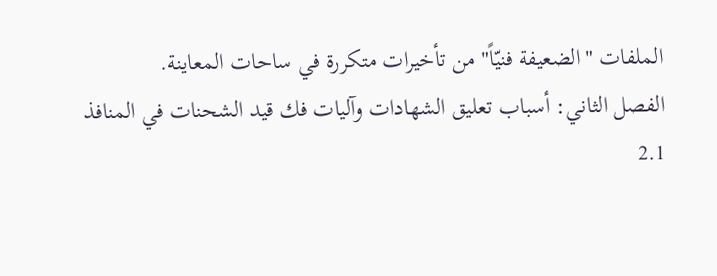الملفات "الضعيفة فنيّاً" من تأخيرات متكررة في ساحات المعاينة.
الفصل الثاني: أسباب تعليق الشهادات وآليات فك قيد الشحنات في المنافذ
2.1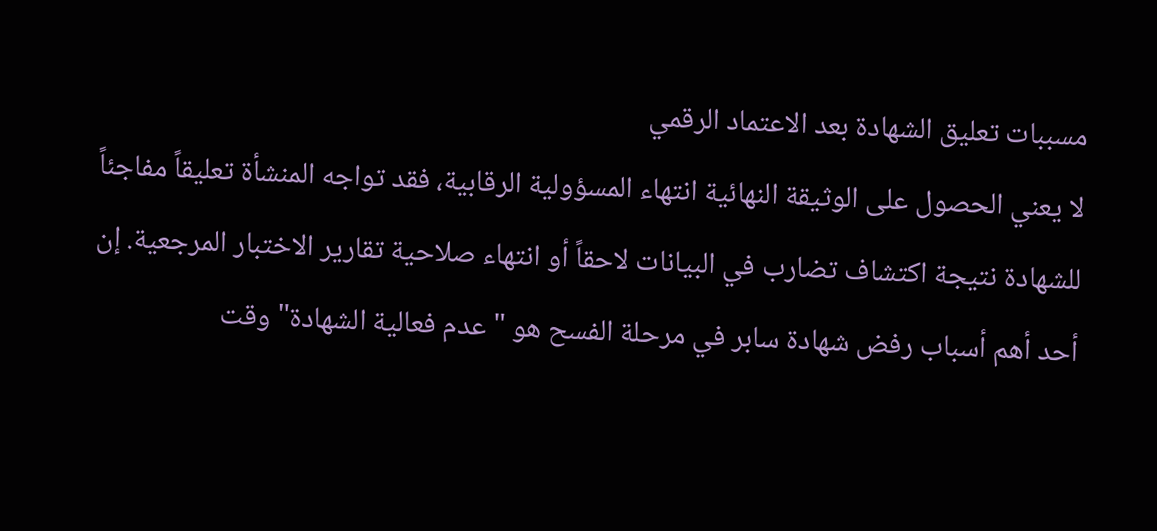مسببات تعليق الشهادة بعد الاعتماد الرقمي
لا يعني الحصول على الوثيقة النهائية انتهاء المسؤولية الرقابية، فقد تواجه المنشأة تعليقاً مفاجئاً للشهادة نتيجة اكتشاف تضارب في البيانات لاحقاً أو انتهاء صلاحية تقارير الاختبار المرجعية. إن أحد أهم أسباب رفض شهادة سابر في مرحلة الفسح هو "عدم فعالية الشهادة" وقت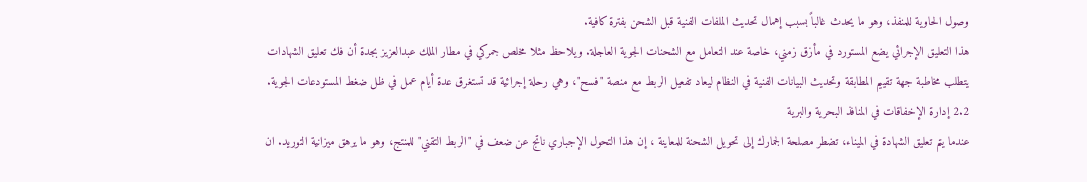وصول الحاوية للمنفذ، وهو ما يحدث غالباً بسبب إهمال تحديث الملفات الفنية قبل الشحن بفترة كافية.
هذا التعليق الإجرائي يضع المستورد في مأزق زمني، خاصة عند التعامل مع الشحنات الجوية العاجلة. ويلاحظ مثلا مخلص جمركي في مطار الملك عبدالعزيز بجدة أن فك تعليق الشهادات يتطلب مخاطبة جهة تقييم المطابقة وتحديث البيانات الفنية في النظام ليعاد تفعيل الربط مع منصة "فسح"، وهي رحلة إجرائية قد تستغرق عدة أيام عمل في ظل ضغط المستودعات الجوية.
2.2 إدارة الإخفاقات في المنافذ البحرية والبرية
عندما يتم تعليق الشهادة في الميناء، تضطر مصلحة الجمارك إلى تحويل الشحنة للمعاينة ، إن هذا التحول الإجباري ناتج عن ضعف في "الربط التقني" للمنتج، وهو ما يرهق ميزانية التوريد. ان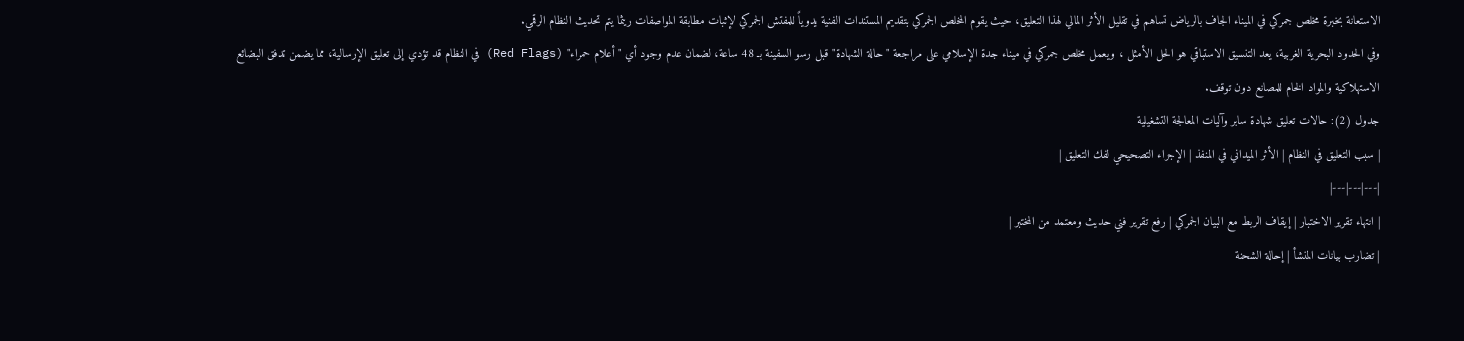الاستعانة بخبرة مخلص جمركي في الميناء الجاف بالرياض تساهم في تقليل الأثر المالي لهذا التعليق، حيث يقوم المخلص الجمركي بتقديم المستندات الفنية يدوياً للمفتش الجمركي لإثبات مطابقة المواصفات ريثما يتم تحديث النظام الرقمي.
وفي الحدود البحرية الغربية، يعد التنسيق الاستباقي هو الحل الأمثل ، ويعمل مخلص جمركي في ميناء جدة الإسلامي على مراجعة "حالة الشهادة" قبل رسو السفينة بـ 48 ساعة، لضمان عدم وجود أي "أعلام حمراء" (Red Flags) في النظام قد تؤدي إلى تعليق الإرسالية، مما يضمن تدفق البضائع الاستهلاكية والمواد الخام للمصانع دون توقف.
جدول (2): حالات تعليق شهادة سابر وآليات المعالجة التشغيلية
| سبب التعليق في النظام | الأثر الميداني في المنفذ | الإجراء التصحيحي لفك التعليق |
|---|---|---|
| انتهاء تقرير الاختبار | إيقاف الربط مع البيان الجمركي | رفع تقرير فني حديث ومعتمد من المختبر |
| تضارب بيانات المنشأ | إحالة الشحنة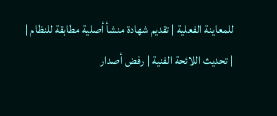للمعاينة الفعلية | تقديم شهادة منشأ أصلية مطابقة للنظام |
| تحديث اللائحة الفنية | رفض أصدار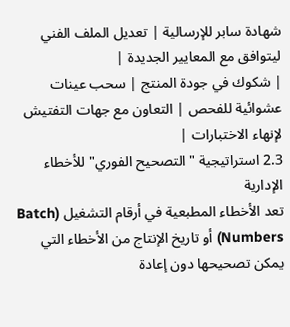شهادة سابر للإرسالية | تعديل الملف الفني ليتوافق مع المعايير الجديدة |
| شكوك في جودة المنتج | سحب عينات عشوائية للفحص | التعاون مع جهات التفتيش لإنهاء الاختبارات |
2.3 استراتيجية "التصحيح الفوري" للأخطاء الإدارية
تعد الأخطاء المطبعية في أرقام التشغيل (Batch Numbers) أو تاريخ الإنتاج من الأخطاء التي يمكن تصحيحها دون إعادة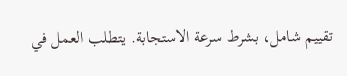تقييم شامل، بشرط سرعة الاستجابة. يتطلب العمل في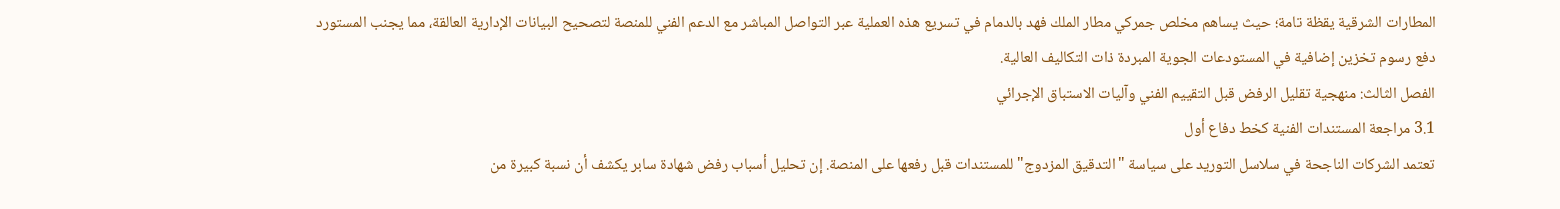المطارات الشرقية يقظة تامة؛ حيث يساهم مخلص جمركي مطار الملك فهد بالدمام في تسريع هذه العملية عبر التواصل المباشر مع الدعم الفني للمنصة لتصحيح البيانات الإدارية العالقة، مما يجنب المستورد دفع رسوم تخزين إضافية في المستودعات الجوية المبردة ذات التكاليف العالية.
الفصل الثالث: منهجية تقليل الرفض قبل التقييم الفني وآليات الاستباق الإجرائي
3.1 مراجعة المستندات الفنية كخط دفاع أول
تعتمد الشركات الناجحة في سلاسل التوريد على سياسة "التدقيق المزدوج" للمستندات قبل رفعها على المنصة. إن تحليل أسباب رفض شهادة سابر يكشف أن نسبة كبيرة من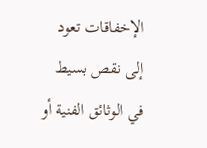الإخفاقات تعود إلى نقص بسيط في الوثائق الفنية أو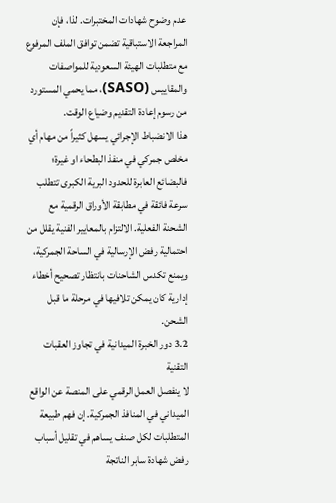عدم وضوح شهادات المختبرات. لذا، فإن المراجعة الاستباقية تضمن توافق الملف المرفوع مع متطلبات الهيئة السعودية للمواصفات والمقاييس (SASO)، مما يحمي المستورد من رسوم إعادة التقديم وضياع الوقت.
هذا الانضباط الإجرائي يسهل كثيراً من مهام أي مخلص جمركي في منفذ البطحاء او غيرة؛ فالبضائع العابرة للحدود البرية الكبرى تتطلب سرعة فائقة في مطابقة الأوراق الرقمية مع الشحنة الفعلية. الالتزام بالمعايير الفنية يقلل من احتمالية رفض الإرسالية في الساحة الجمركية، ويمنع تكدس الشاحنات بانتظار تصحيح أخطاء إدارية كان يمكن تلافيها في مرحلة ما قبل الشحن.
3.2 دور الخبرة الميدانية في تجاوز العقبات التقنية
لا ينفصل العمل الرقمي على المنصة عن الواقع الميداني في المنافذ الجمركية. إن فهم طبيعة المتطلبات لكل صنف يساهم في تقليل أسباب رفض شهادة سابر الناتجة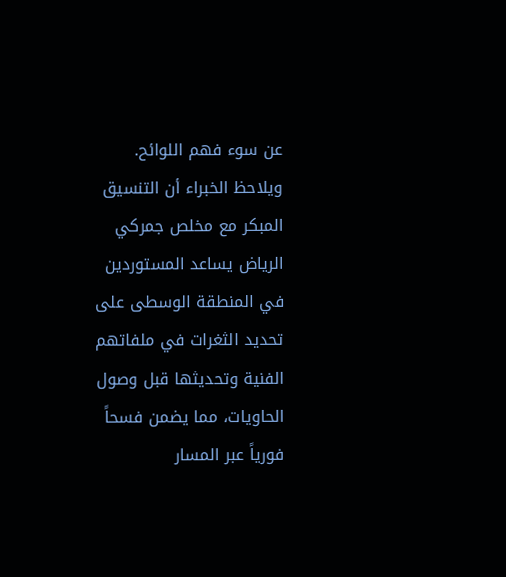عن سوء فهم اللوائح. ويلاحظ الخبراء أن التنسيق المبكر مع مخلص جمركي الرياض يساعد المستوردين في المنطقة الوسطى على تحديد الثغرات في ملفاتهم الفنية وتحديثها قبل وصول الحاويات، مما يضمن فسحاً فورياً عبر المسار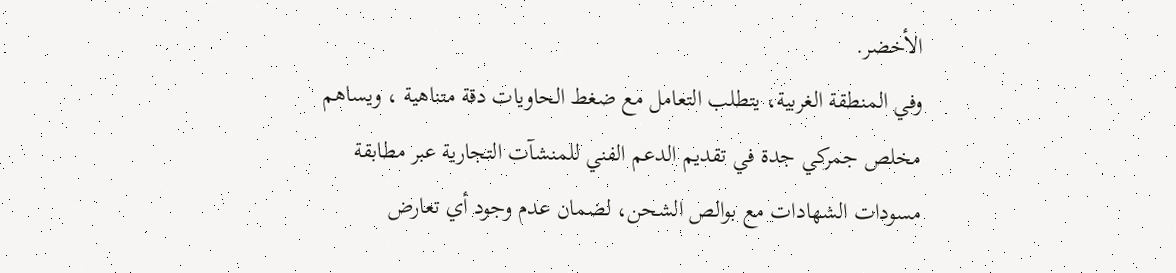الأخضر.
وفي المنطقة الغربية، يتطلب التعامل مع ضغط الحاويات دقة متناهية ، ويساهم مخلص جمركي جدة في تقديم الدعم الفني للمنشآت التجارية عبر مطابقة مسودات الشهادات مع بوالص الشحن، لضمان عدم وجود أي تعارض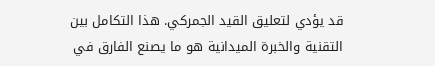قد يؤدي لتعليق القيد الجمركي. هذا التكامل بين التقنية والخبرة الميدانية هو ما يصنع الفارق في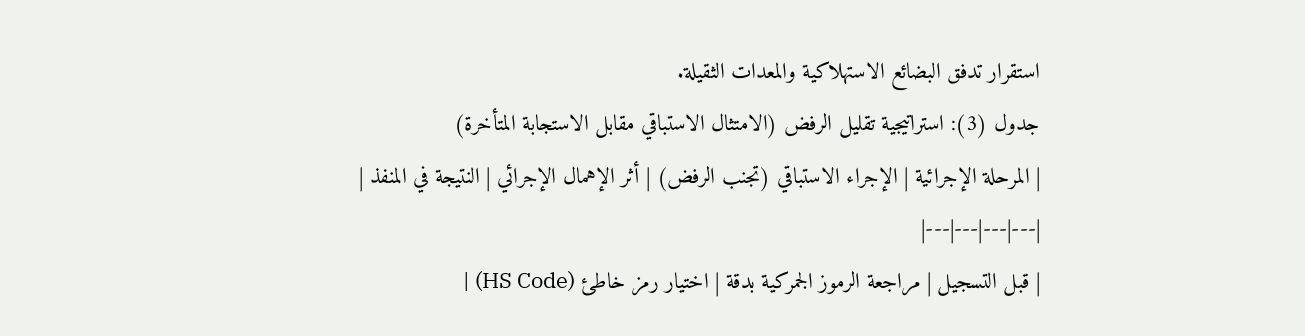استقرار تدفق البضائع الاستهلاكية والمعدات الثقيلة.
جدول (3): استراتيجية تقليل الرفض (الامتثال الاستباقي مقابل الاستجابة المتأخرة)
| المرحلة الإجرائية | الإجراء الاستباقي (تجنب الرفض) | أثر الإهمال الإجرائي | النتيجة في المنفذ |
|---|---|---|---|
| قبل التسجيل | مراجعة الرموز الجمركية بدقة | اختيار رمز خاطئ (HS Code) |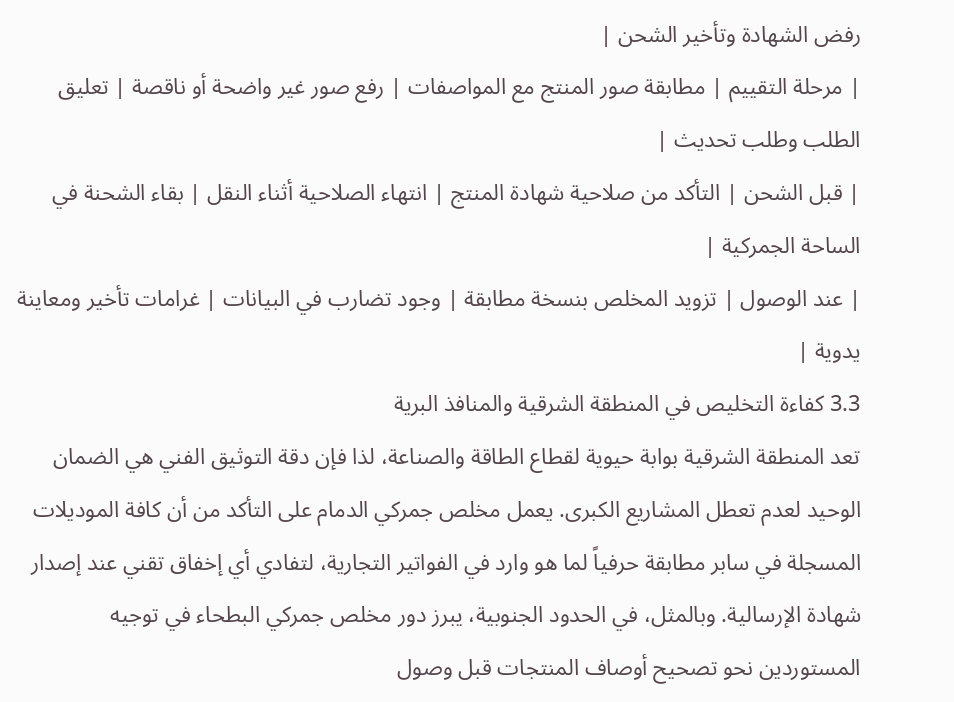رفض الشهادة وتأخير الشحن |
| مرحلة التقييم | مطابقة صور المنتج مع المواصفات | رفع صور غير واضحة أو ناقصة | تعليق الطلب وطلب تحديث |
| قبل الشحن | التأكد من صلاحية شهادة المنتج | انتهاء الصلاحية أثناء النقل | بقاء الشحنة في الساحة الجمركية |
| عند الوصول | تزويد المخلص بنسخة مطابقة | وجود تضارب في البيانات | غرامات تأخير ومعاينة يدوية |
3.3 كفاءة التخليص في المنطقة الشرقية والمنافذ البرية
تعد المنطقة الشرقية بوابة حيوية لقطاع الطاقة والصناعة، لذا فإن دقة التوثيق الفني هي الضمان الوحيد لعدم تعطل المشاريع الكبرى. يعمل مخلص جمركي الدمام على التأكد من أن كافة الموديلات المسجلة في سابر مطابقة حرفياً لما هو وارد في الفواتير التجارية، لتفادي أي إخفاق تقني عند إصدار شهادة الإرسالية. وبالمثل، في الحدود الجنوبية، يبرز دور مخلص جمركي البطحاء في توجيه المستوردين نحو تصحيح أوصاف المنتجات قبل وصول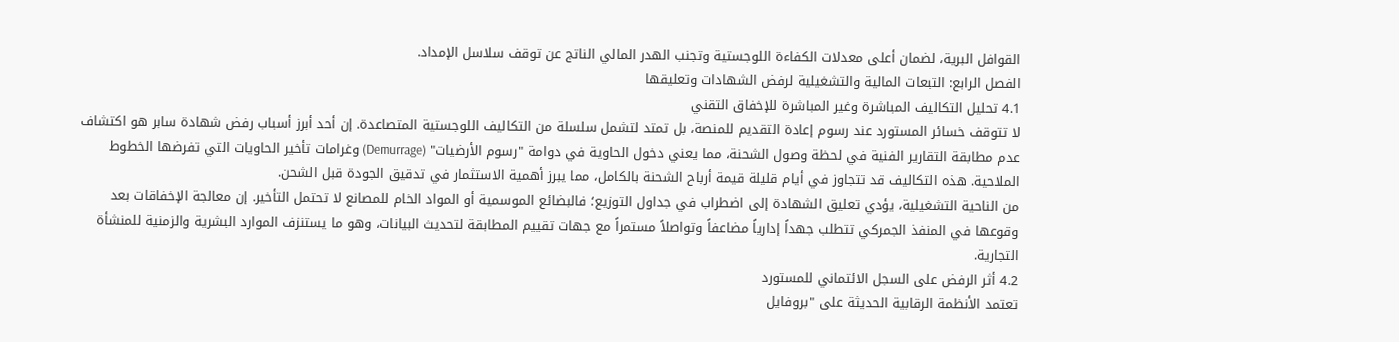القوافل البرية، لضمان أعلى معدلات الكفاءة اللوجستية وتجنب الهدر المالي الناتج عن توقف سلاسل الإمداد.
الفصل الرابع: التبعات المالية والتشغيلية لرفض الشهادات وتعليقها
4.1 تحليل التكاليف المباشرة وغير المباشرة للإخفاق التقني
لا تتوقف خسائر المستورد عند رسوم إعادة التقديم للمنصة، بل تمتد لتشمل سلسلة من التكاليف اللوجستية المتصاعدة. إن أحد أبرز أسباب رفض شهادة سابر هو اكتشاف عدم مطابقة التقارير الفنية في لحظة وصول الشحنة، مما يعني دخول الحاوية في دوامة "رسوم الأرضيات" (Demurrage) وغرامات تأخير الحاويات التي تفرضها الخطوط الملاحية. هذه التكاليف قد تتجاوز في أيام قليلة قيمة أرباح الشحنة بالكامل، مما يبرز أهمية الاستثمار في تدقيق الجودة قبل الشحن.
من الناحية التشغيلية، يؤدي تعليق الشهادة إلى اضطراب في جداول التوزيع؛ فالبضائع الموسمية أو المواد الخام للمصانع لا تحتمل التأخير. إن معالجة الإخفاقات بعد وقوعها في المنفذ الجمركي تتطلب جهداً إدارياً مضاعفاً وتواصلاً مستمراً مع جهات تقييم المطابقة لتحديث البيانات، وهو ما يستنزف الموارد البشرية والزمنية للمنشأة التجارية.
4.2 أثر الرفض على السجل الائتماني للمستورد
تعتمد الأنظمة الرقابية الحديثة على "بروفايل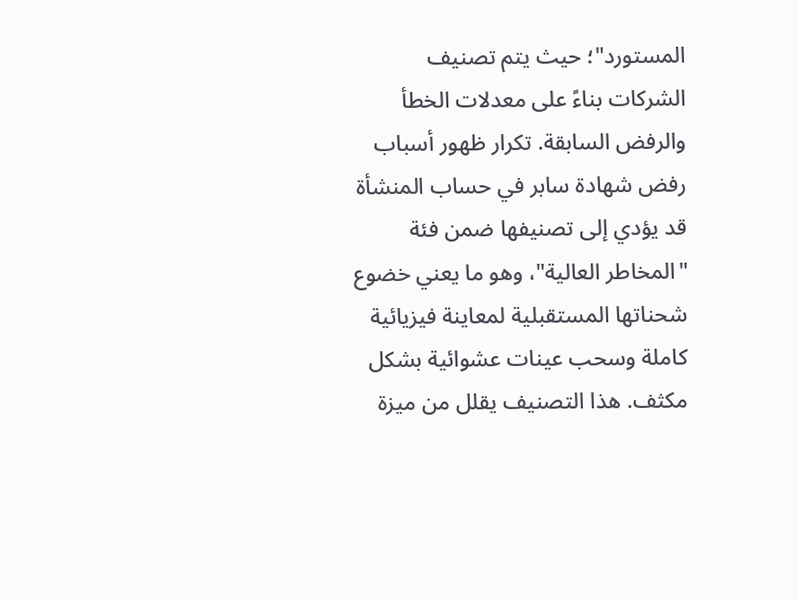المستورد"؛ حيث يتم تصنيف الشركات بناءً على معدلات الخطأ والرفض السابقة. تكرار ظهور أسباب رفض شهادة سابر في حساب المنشأة قد يؤدي إلى تصنيفها ضمن فئة "المخاطر العالية"، وهو ما يعني خضوع شحناتها المستقبلية لمعاينة فيزيائية كاملة وسحب عينات عشوائية بشكل مكثف. هذا التصنيف يقلل من ميزة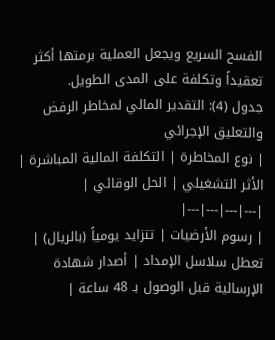الفسح السريع ويجعل العملية برمتها أكثر تعقيداً وتكلفة على المدى الطويل.
جدول (4): التقدير المالي لمخاطر الرفض والتعليق الإجرائي
| نوع المخاطرة | التكلفة المالية المباشرة | الأثر التشغيلي | الحل الوقائي |
|---|---|---|---|
| رسوم الأرضيات | تتزايد يومياً (بالريال) | تعطل سلاسل الإمداد | أصدار شهادة الإرسالية قبل الوصول بـ 48 ساعة |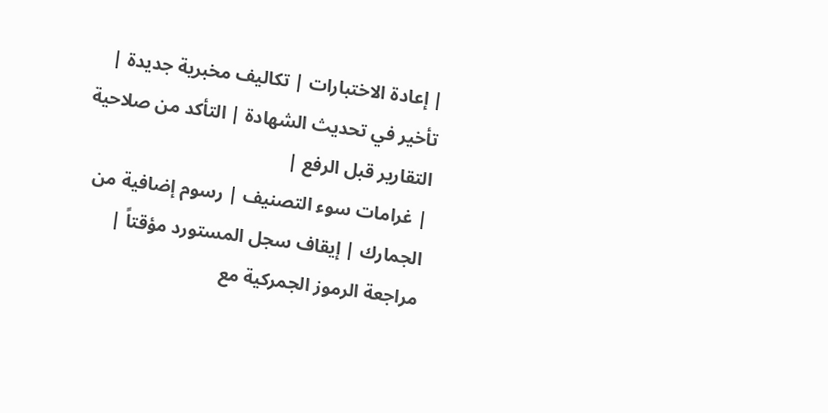| إعادة الاختبارات | تكاليف مخبرية جديدة | تأخير في تحديث الشهادة | التأكد من صلاحية التقارير قبل الرفع |
| غرامات سوء التصنيف | رسوم إضافية من الجمارك | إيقاف سجل المستورد مؤقتاً | مراجعة الرموز الجمركية مع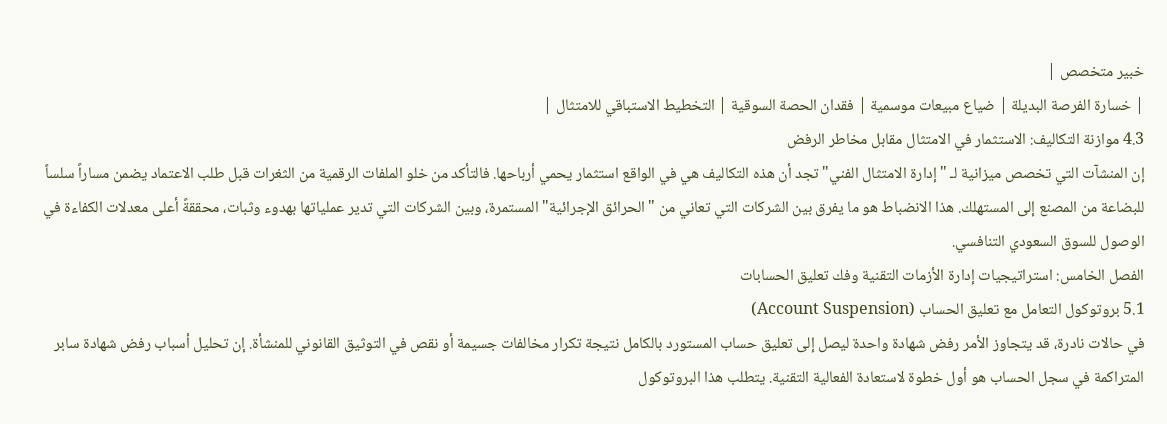خبير متخصص |
| خسارة الفرصة البديلة | ضياع مبيعات موسمية | فقدان الحصة السوقية | التخطيط الاستباقي للامتثال |
4.3 موازنة التكاليف: الاستثمار في الامتثال مقابل مخاطر الرفض
إن المنشآت التي تخصص ميزانية لـ "إدارة الامتثال الفني" تجد أن هذه التكاليف هي في الواقع استثمار يحمي أرباحها. فالتأكد من خلو الملفات الرقمية من الثغرات قبل طلب الاعتماد يضمن مساراً سلساً للبضاعة من المصنع إلى المستهلك. هذا الانضباط هو ما يفرق بين الشركات التي تعاني من "الحرائق الإجرائية" المستمرة، وبين الشركات التي تدير عملياتها بهدوء وثبات، محققةً أعلى معدلات الكفاءة في الوصول للسوق السعودي التنافسي.
الفصل الخامس: استراتيجيات إدارة الأزمات التقنية وفك تعليق الحسابات
5.1 بروتوكول التعامل مع تعليق الحساب (Account Suspension)
في حالات نادرة، قد يتجاوز الأمر رفض شهادة واحدة ليصل إلى تعليق حساب المستورد بالكامل نتيجة تكرار مخالفات جسيمة أو نقص في التوثيق القانوني للمنشأة. إن تحليل أسباب رفض شهادة سابر المتراكمة في سجل الحساب هو أول خطوة لاستعادة الفعالية التقنية. يتطلب هذا البروتوكول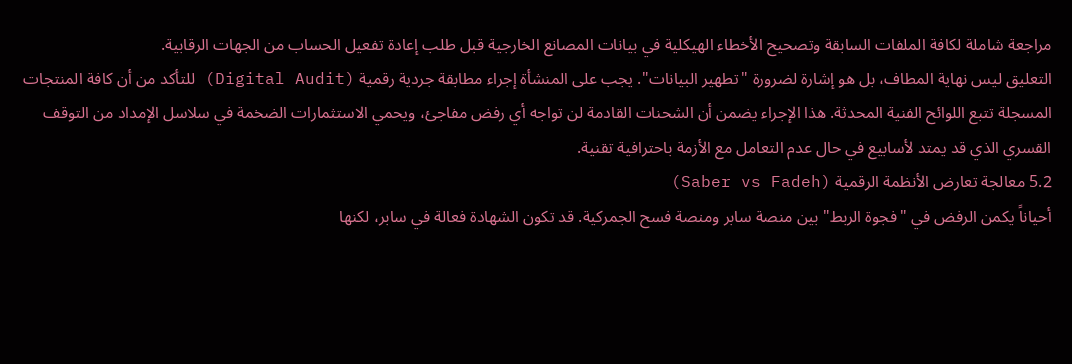مراجعة شاملة لكافة الملفات السابقة وتصحيح الأخطاء الهيكلية في بيانات المصانع الخارجية قبل طلب إعادة تفعيل الحساب من الجهات الرقابية.
التعليق ليس نهاية المطاف، بل هو إشارة لضرورة "تطهير البيانات". يجب على المنشأة إجراء مطابقة جردية رقمية (Digital Audit) للتأكد من أن كافة المنتجات المسجلة تتبع اللوائح الفنية المحدثة. هذا الإجراء يضمن أن الشحنات القادمة لن تواجه أي رفض مفاجئ، ويحمي الاستثمارات الضخمة في سلاسل الإمداد من التوقف القسري الذي قد يمتد لأسابيع في حال عدم التعامل مع الأزمة باحترافية تقنية.
5.2 معالجة تعارض الأنظمة الرقمية (Saber vs Fadeh)
أحياناً يكمن الرفض في "فجوة الربط" بين منصة سابر ومنصة فسح الجمركية. قد تكون الشهادة فعالة في سابر، لكنها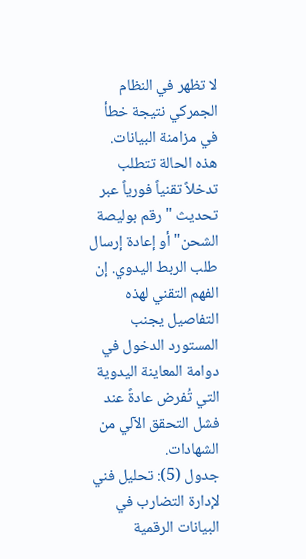لا تظهر في النظام الجمركي نتيجة خطأ في مزامنة البيانات. هذه الحالة تتطلب تدخلاً تقنياً فورياً عبر تحديث "رقم بوليصة الشحن" أو إعادة إرسال طلب الربط اليدوي. إن الفهم التقني لهذه التفاصيل يجنب المستورد الدخول في دوامة المعاينة اليدوية التي تُفرض عادةً عند فشل التحقق الآلي من الشهادات.
جدول (5): تحليل فني لإدارة التضارب في البيانات الرقمية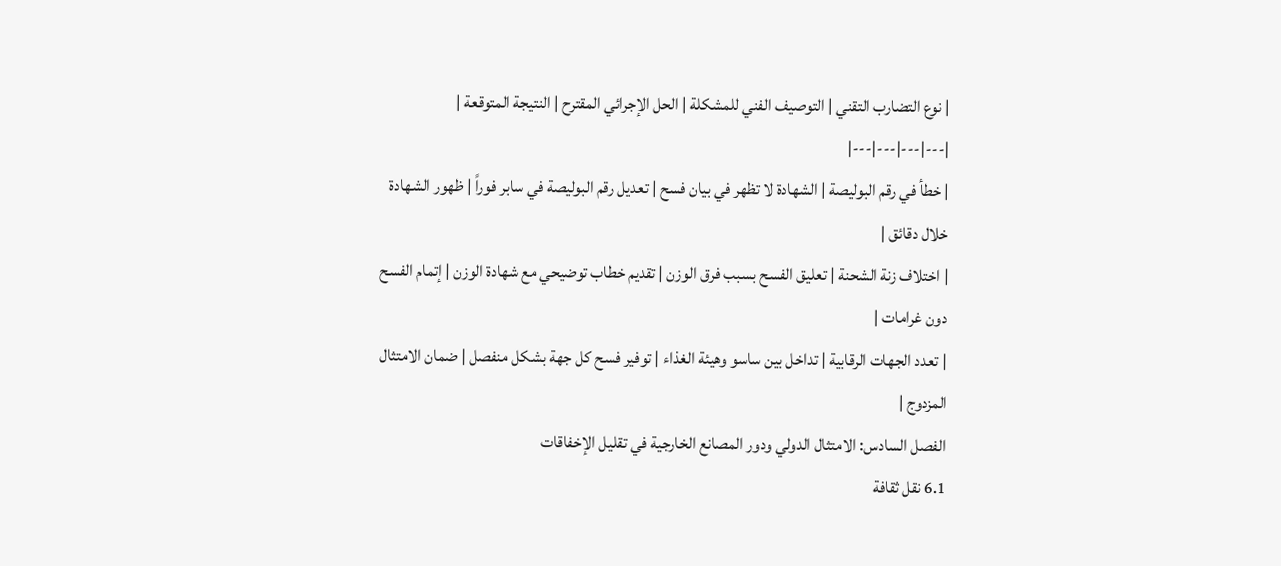| نوع التضارب التقني | التوصيف الفني للمشكلة | الحل الإجرائي المقترح | النتيجة المتوقعة |
|---|---|---|---|
| خطأ في رقم البوليصة | الشهادة لا تظهر في بيان فسح | تعديل رقم البوليصة في سابر فوراً | ظهور الشهادة خلال دقائق |
| اختلاف زنة الشحنة | تعليق الفسح بسبب فرق الوزن | تقديم خطاب توضيحي مع شهادة الوزن | إتمام الفسح دون غرامات |
| تعدد الجهات الرقابية | تداخل بين ساسو وهيئة الغذاء | توفير فسح كل جهة بشكل منفصل | ضمان الامتثال المزدوج |
الفصل السادس: الامتثال الدولي ودور المصانع الخارجية في تقليل الإخفاقات
6.1 نقل ثقافة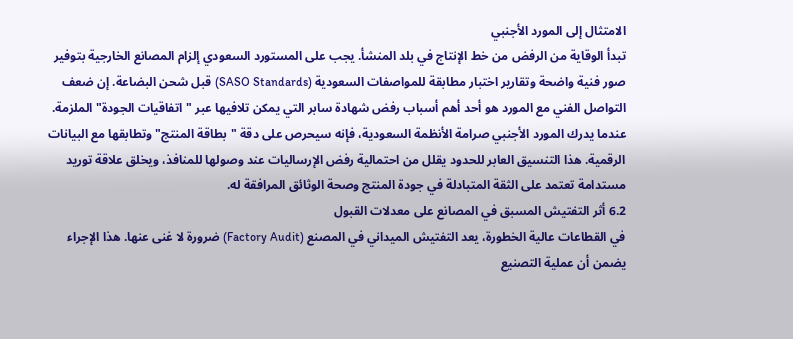الامتثال إلى المورد الأجنبي
تبدأ الوقاية من الرفض من خط الإنتاج في بلد المنشأ. يجب على المستورد السعودي إلزام المصانع الخارجية بتوفير صور فنية واضحة وتقارير اختبار مطابقة للمواصفات السعودية (SASO Standards) قبل شحن البضاعة. إن ضعف التواصل الفني مع المورد هو أحد أهم أسباب رفض شهادة سابر التي يمكن تلافيها عبر "اتفاقيات الجودة" الملزمة.
عندما يدرك المورد الأجنبي صرامة الأنظمة السعودية، فإنه سيحرص على دقة "بطاقة المنتج" وتطابقها مع البيانات الرقمية. هذا التنسيق العابر للحدود يقلل من احتمالية رفض الإرساليات عند وصولها للمنافذ، ويخلق علاقة توريد مستدامة تعتمد على الثقة المتبادلة في جودة المنتج وصحة الوثائق المرافقة له.
6.2 أثر التفتيش المسبق في المصانع على معدلات القبول
في القطاعات عالية الخطورة، يعد التفتيش الميداني في المصنع (Factory Audit) ضرورة لا غنى عنها. هذا الإجراء يضمن أن عملية التصنيع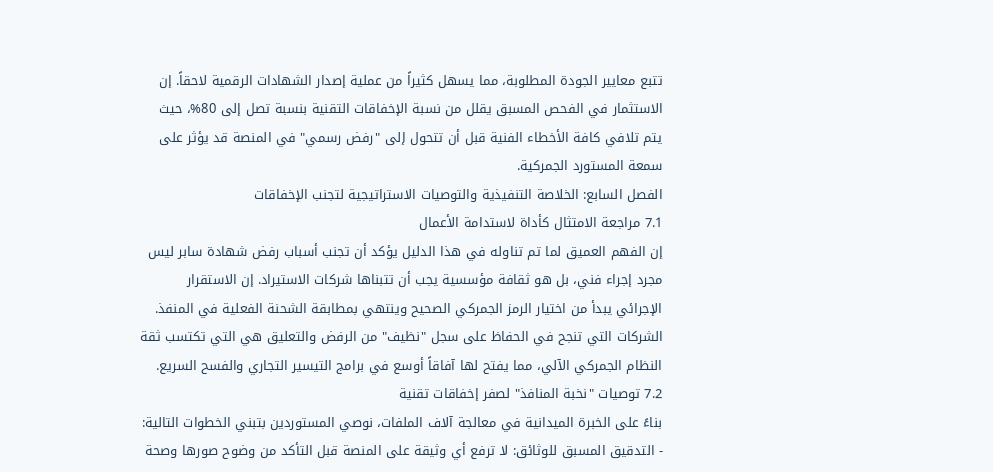تتبع معايير الجودة المطلوبة، مما يسهل كثيراً من عملية إصدار الشهادات الرقمية لاحقاً. إن الاستثمار في الفحص المسبق يقلل من نسبة الإخفاقات التقنية بنسبة تصل إلى 80%، حيث يتم تلافي كافة الأخطاء الفنية قبل أن تتحول إلى "رفض رسمي" في المنصة قد يؤثر على سمعة المستورد الجمركية.
الفصل السابع: الخلاصة التنفيذية والتوصيات الاستراتيجية لتجنب الإخفاقات
7.1 مراجعة الامتثال كأداة لاستدامة الأعمال
إن الفهم العميق لما تم تناوله في هذا الدليل يؤكد أن تجنب أسباب رفض شهادة سابر ليس مجرد إجراء فني، بل هو ثقافة مؤسسية يجب أن تتبناها شركات الاستيراد. إن الاستقرار الإجرائي يبدأ من اختيار الرمز الجمركي الصحيح وينتهي بمطابقة الشحنة الفعلية في المنفذ. الشركات التي تنجح في الحفاظ على سجل "نظيف" من الرفض والتعليق هي التي تكتسب ثقة النظام الجمركي الآلي، مما يفتح لها آفاقاً أوسع في برامج التيسير التجاري والفسح السريع.
7.2 توصيات "نخبة المنافذ" لصفر إخفاقات تقنية
بناءً على الخبرة الميدانية في معالجة آلاف الملفات، نوصي المستوردين بتبني الخطوات التالية:
- التدقيق المسبق للوثائق: لا ترفع أي وثيقة على المنصة قبل التأكد من وضوح صورها وصحة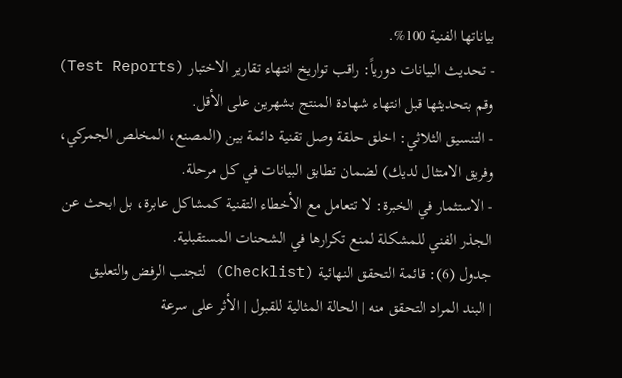بياناتها الفنية 100%.
- تحديث البيانات دورياً: راقب تواريخ انتهاء تقارير الاختبار (Test Reports) وقم بتحديثها قبل انتهاء شهادة المنتج بشهرين على الأقل.
- التنسيق الثلاثي: اخلق حلقة وصل تقنية دائمة بين (المصنع، المخلص الجمركي، وفريق الامتثال لديك) لضمان تطابق البيانات في كل مرحلة.
- الاستثمار في الخبرة: لا تتعامل مع الأخطاء التقنية كمشاكل عابرة، بل ابحث عن الجذر الفني للمشكلة لمنع تكرارها في الشحنات المستقبلية.
جدول (6): قائمة التحقق النهائية (Checklist) لتجنب الرفض والتعليق
| البند المراد التحقق منه | الحالة المثالية للقبول | الأثر على سرعة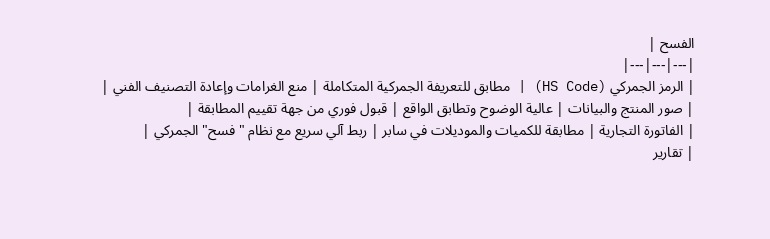الفسح |
|---|---|---|
| الرمز الجمركي (HS Code) | مطابق للتعريفة الجمركية المتكاملة | منع الغرامات وإعادة التصنيف الفني |
| صور المنتج والبيانات | عالية الوضوح وتطابق الواقع | قبول فوري من جهة تقييم المطابقة |
| الفاتورة التجارية | مطابقة للكميات والموديلات في سابر | ربط آلي سريع مع نظام "فسح" الجمركي |
| تقارير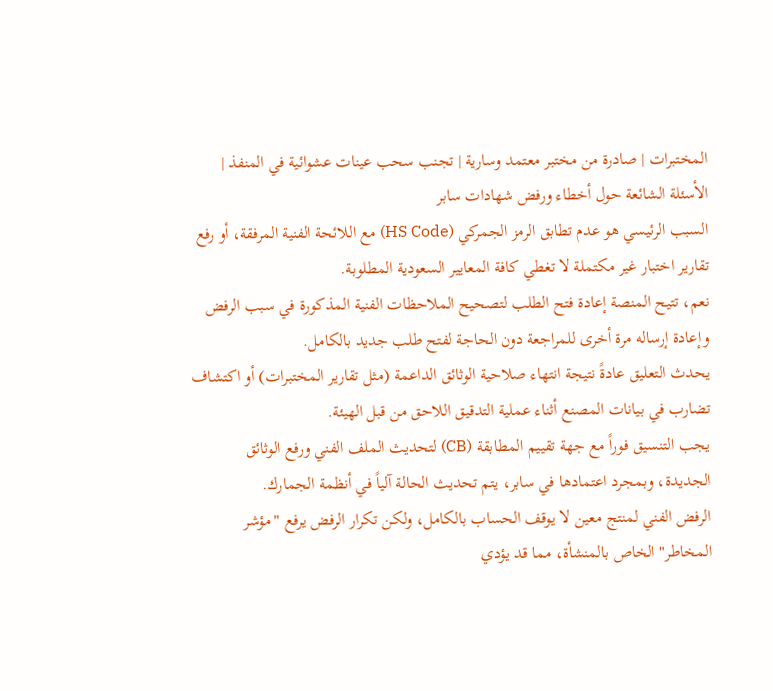المختبرات | صادرة من مختبر معتمد وسارية | تجنب سحب عينات عشوائية في المنفذ |
الأسئلة الشائعة حول أخطاء ورفض شهادات سابر
السبب الرئيسي هو عدم تطابق الرمز الجمركي (HS Code) مع اللائحة الفنية المرفقة، أو رفع تقارير اختبار غير مكتملة لا تغطي كافة المعايير السعودية المطلوبة.
نعم، تتيح المنصة إعادة فتح الطلب لتصحيح الملاحظات الفنية المذكورة في سبب الرفض وإعادة إرساله مرة أخرى للمراجعة دون الحاجة لفتح طلب جديد بالكامل.
يحدث التعليق عادةً نتيجة انتهاء صلاحية الوثائق الداعمة (مثل تقارير المختبرات) أو اكتشاف تضارب في بيانات المصنع أثناء عملية التدقيق اللاحق من قبل الهيئة.
يجب التنسيق فوراً مع جهة تقييم المطابقة (CB) لتحديث الملف الفني ورفع الوثائق الجديدة، وبمجرد اعتمادها في سابر، يتم تحديث الحالة آلياً في أنظمة الجمارك.
الرفض الفني لمنتج معين لا يوقف الحساب بالكامل، ولكن تكرار الرفض يرفع "مؤشر المخاطر" الخاص بالمنشأة، مما قد يؤدي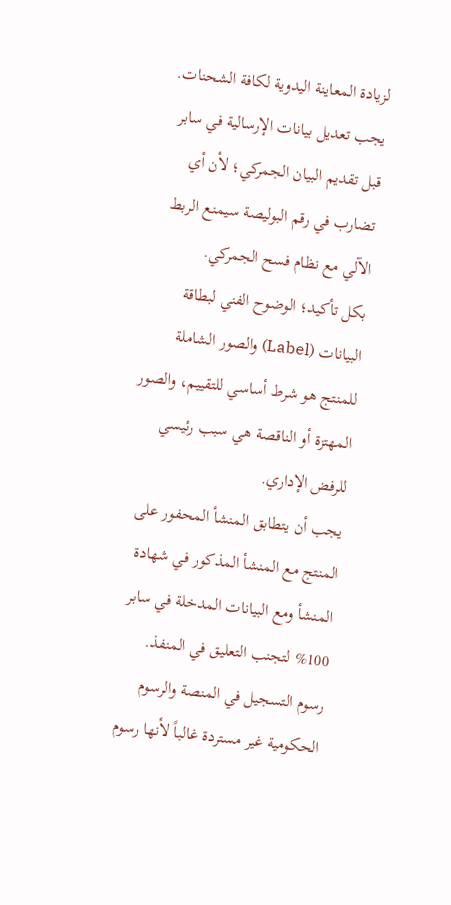لزيادة المعاينة اليدوية لكافة الشحنات.
يجب تعديل بيانات الإرسالية في سابر قبل تقديم البيان الجمركي؛ لأن أي تضارب في رقم البوليصة سيمنع الربط الآلي مع نظام فسح الجمركي.
بكل تأكيد؛ الوضوح الفني لبطاقة البيانات (Label) والصور الشاملة للمنتج هو شرط أساسي للتقييم، والصور المهتزة أو الناقصة هي سبب رئيسي للرفض الإداري.
يجب أن يتطابق المنشأ المحفور على المنتج مع المنشأ المذكور في شهادة المنشأ ومع البيانات المدخلة في سابر 100% لتجنب التعليق في المنفذ.
رسوم التسجيل في المنصة والرسوم الحكومية غير مستردة غالباً لأنها رسوم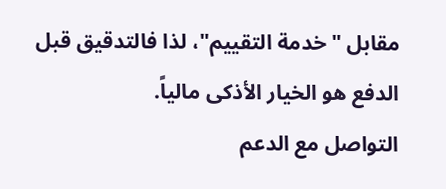مقابل "خدمة التقييم"، لذا فالتدقيق قبل الدفع هو الخيار الأذكى مالياً.
التواصل مع الدعم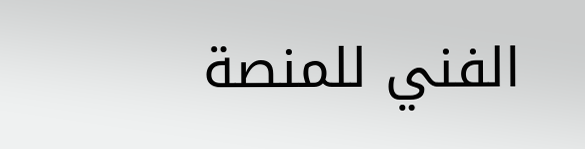الفني للمنصة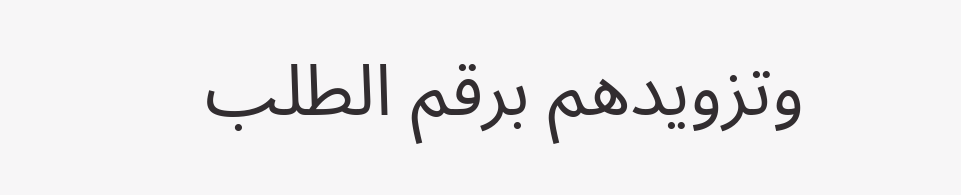وتزويدهم برقم الطلب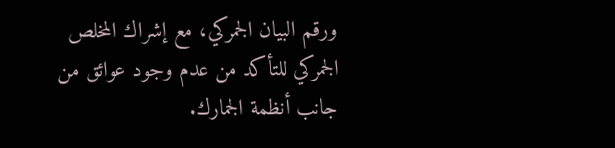ورقم البيان الجمركي، مع إشراك المخلص الجمركي للتأكد من عدم وجود عوائق من جانب أنظمة الجمارك.